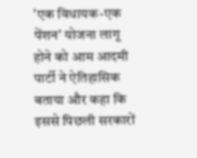'एक विधायक-एक पेंशन' योजना लागू होने को आम आदमी पार्टी ने ऐतिहासिक बताया और कहा कि इससे पिछली सरकारों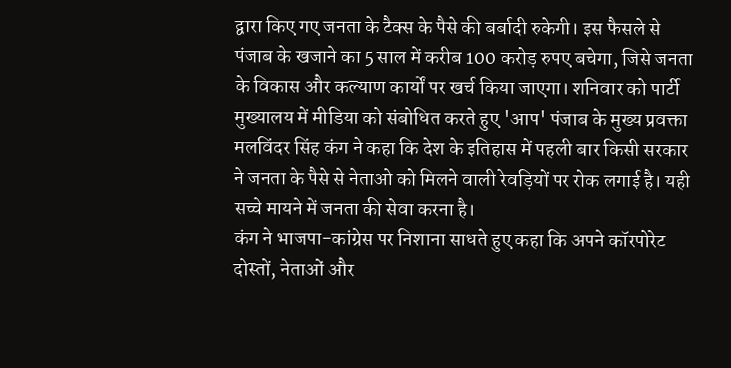द्वारा किए गए जनता के टैक्स के पैसे की बर्बादी रुकेगी। इस फैसले से पंजाब के खजाने का 5 साल में करीब 100 करोड़ रुपए बचेगा, जिसे जनता के विकास और कल्याण कार्यों पर खर्च किया जाएगा। शनिवार को पार्टी मुख्यालय में मीडिया को संबोधित करते हुए 'आप' पंजाब के मुख्य प्रवक्ता मलविंदर सिंह कंग ने कहा कि देश के इतिहास में पहली बार किसी सरकार ने जनता के पैसे से नेताओ को मिलने वाली रेवड़ियों पर रोक लगाई है। यही सच्चे मायने में जनता की सेवा करना है।
कंग ने भाजपा-कांग्रेस पर निशाना साधते हुए कहा कि अपने कॉरपोरेट दोस्तों, नेताओं और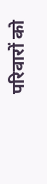परिवारों को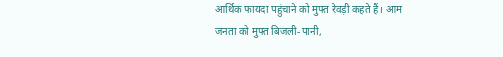आर्थिक फायदा पहुंचाने को मुफ्त रेवड़ी कहते हैं। आम जनता को मुफ्त बिजली-पानी,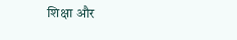शिक्षा और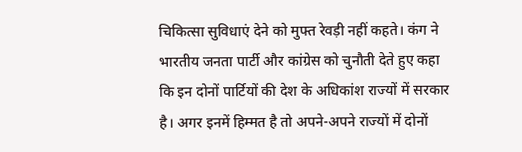चिकित्सा सुविधाएं देने को मुफ्त रेवड़ी नहीं कहते। कंग ने भारतीय जनता पार्टी और कांग्रेस को चुनौती देते हुए कहा कि इन दोनों पार्टियों की देश के अधिकांश राज्यों में सरकार है। अगर इनमें हिम्मत है तो अपने-अपने राज्यों में दोनों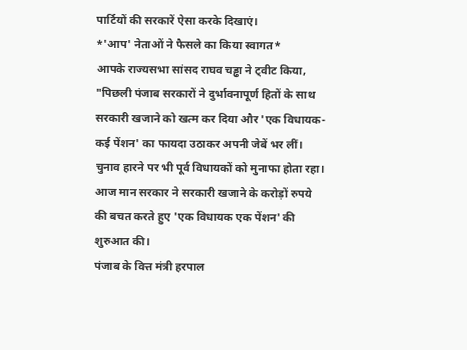पार्टियों की सरकारें ऐसा करके दिखाएं।
*'आप' नेताओं ने फैसले का किया स्वागत*
आपके राज्यसभा सांसद राघव चड्ढा ने ट्वीट किया, "पिछली पंजाब सरकारों ने दुर्भावनापूर्ण हितों के साथ सरकारी खजाने को खत्म कर दिया और 'एक विधायक-कई पेंशन' का फायदा उठाकर अपनी जेबें भर लीं। चुनाव हारने पर भी पूर्व विधायकों को मुनाफा होता रहा। आज मान सरकार ने सरकारी खजाने के करोड़ों रुपये की बचत करते हुए 'एक विधायक एक पेंशन' की शुरुआत की।
पंजाब के वित्त मंत्री हरपाल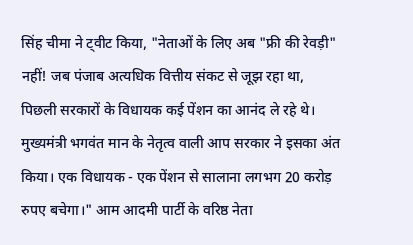सिंह चीमा ने ट्वीट किया, "नेताओं के लिए अब "फ्री की रेवड़ी" नहीं! जब पंजाब अत्यधिक वित्तीय संकट से जूझ रहा था, पिछली सरकारों के विधायक कई पेंशन का आनंद ले रहे थे।
मुख्यमंत्री भगवंत मान के नेतृत्व वाली आप सरकार ने इसका अंत किया। एक विधायक - एक पेंशन से सालाना लगभग 20 करोड़ रुपए बचेगा।" आम आदमी पार्टी के वरिष्ठ नेता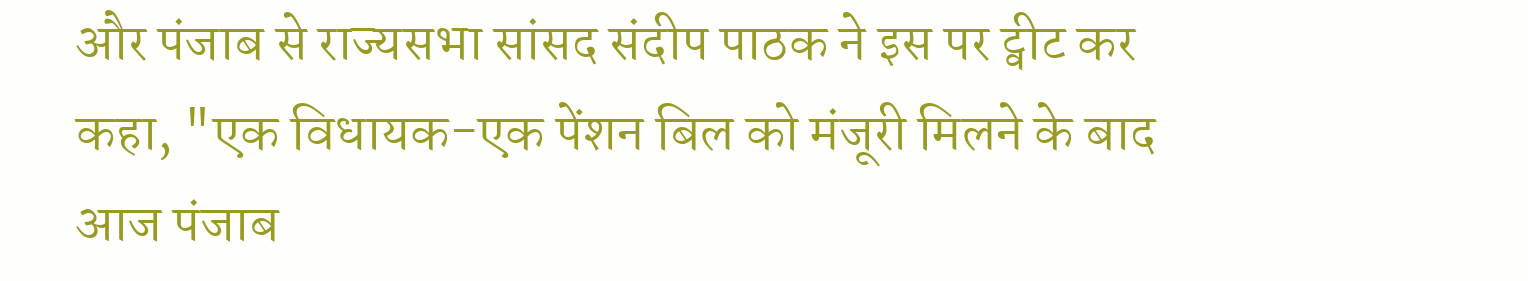और पंजाब से राज्यसभा सांसद संदीप पाठक ने इस पर ट्वीट कर कहा, "एक विधायक-एक पेंशन बिल को मंजूरी मिलने के बाद आज पंजाब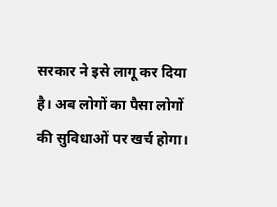सरकार ने इसे लागू कर दिया है। अब लोगों का पैसा लोगों की सुविधाओं पर खर्च होगा।